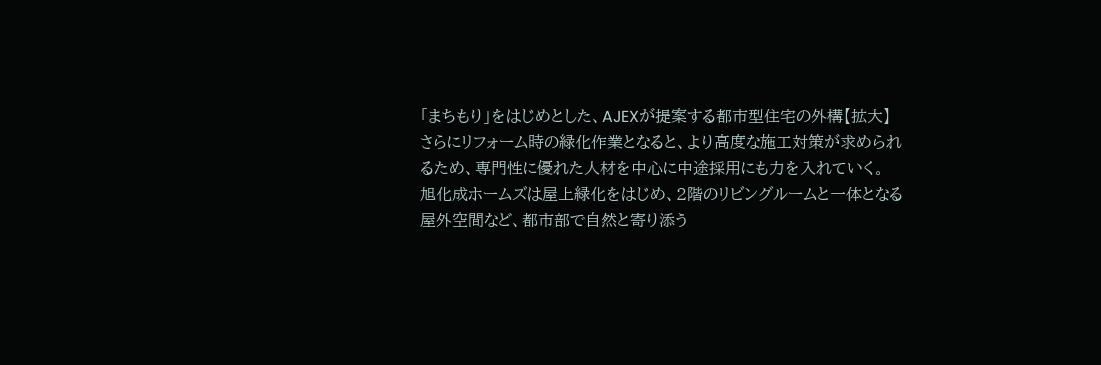「まちもり」をはじめとした、AJEXが提案する都市型住宅の外構【拡大】
さらにリフォーム時の緑化作業となると、より高度な施工対策が求められるため、専門性に優れた人材を中心に中途採用にも力を入れていく。
旭化成ホームズは屋上緑化をはじめ、2階のリビングルームと一体となる屋外空間など、都市部で自然と寄り添う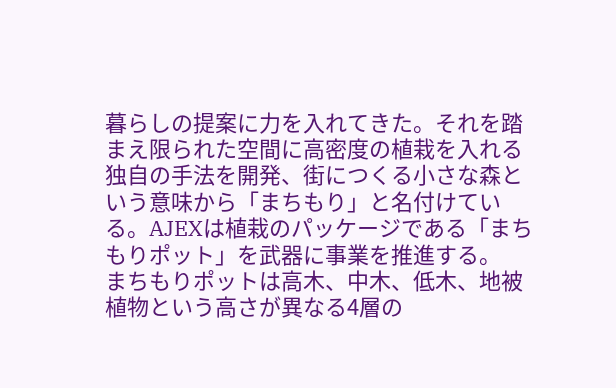暮らしの提案に力を入れてきた。それを踏まえ限られた空間に高密度の植栽を入れる独自の手法を開発、街につくる小さな森という意味から「まちもり」と名付けている。AJEXは植栽のパッケージである「まちもりポット」を武器に事業を推進する。
まちもりポットは高木、中木、低木、地被植物という高さが異なる4層の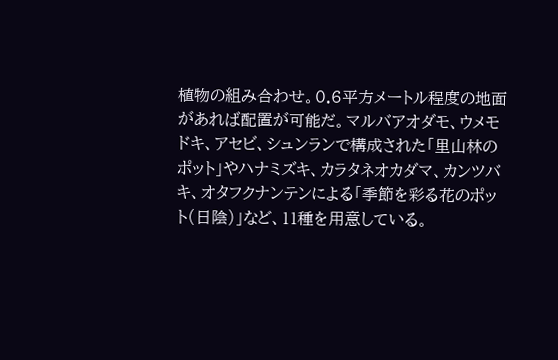植物の組み合わせ。0.6平方メートル程度の地面があれば配置が可能だ。マルバアオダモ、ウメモドキ、アセビ、シュンランで構成された「里山林のポット」やハナミズキ、カラタネオカダマ、カンツバキ、オタフクナンテンによる「季節を彩る花のポット(日陰)」など、11種を用意している。